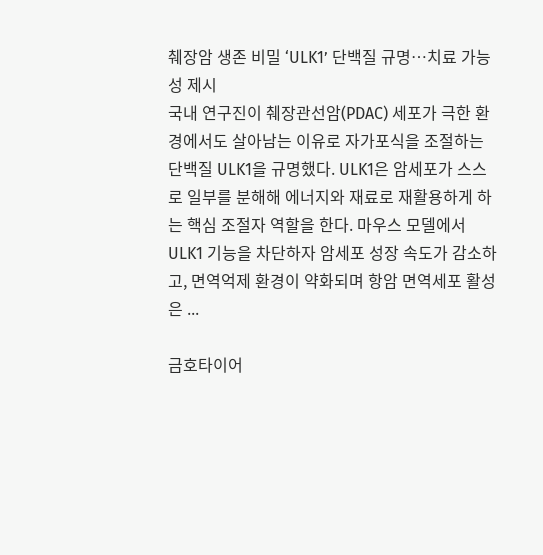췌장암 생존 비밀 ‘ULK1’ 단백질 규명…치료 가능성 제시
국내 연구진이 췌장관선암(PDAC) 세포가 극한 환경에서도 살아남는 이유로 자가포식을 조절하는 단백질 ULK1을 규명했다. ULK1은 암세포가 스스로 일부를 분해해 에너지와 재료로 재활용하게 하는 핵심 조절자 역할을 한다. 마우스 모델에서 ULK1 기능을 차단하자 암세포 성장 속도가 감소하고, 면역억제 환경이 약화되며 항암 면역세포 활성은 ...

금호타이어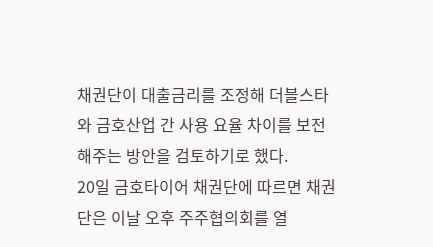채권단이 대출금리를 조정해 더블스타와 금호산업 간 사용 요율 차이를 보전해주는 방안을 검토하기로 했다.
20일 금호타이어 채권단에 따르면 채권단은 이날 오후 주주협의회를 열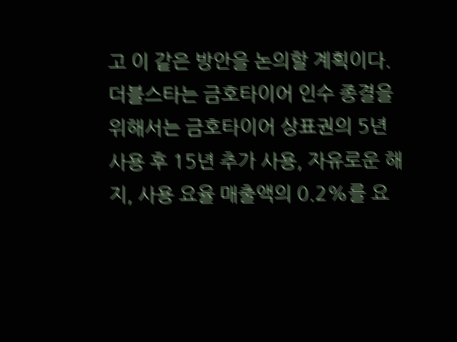고 이 같은 방안을 논의할 계획이다.
더블스타는 금호타이어 인수 종결을 위해서는 금호타이어 상표권의 5년 사용 후 15년 추가 사용, 자유로운 해지, 사용 요율 매출액의 0.2%를 요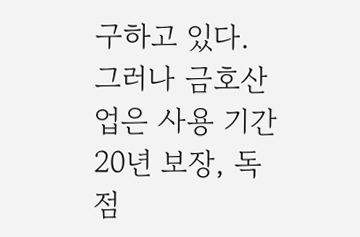구하고 있다.
그러나 금호산업은 사용 기간 20년 보장, 독점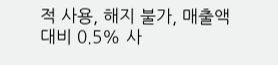적 사용, 해지 불가, 매출액 대비 0.5% 사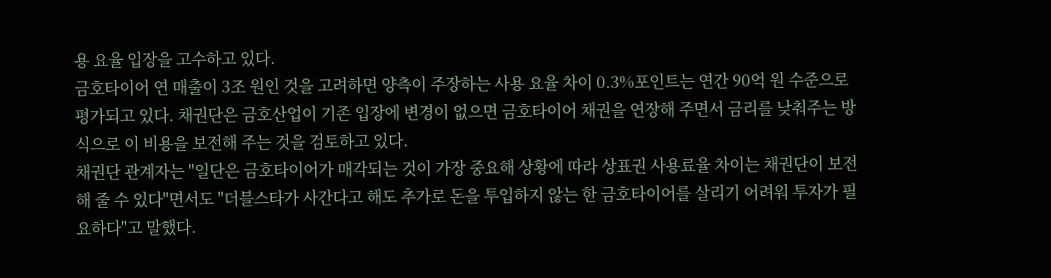용 요율 입장을 고수하고 있다.
금호타이어 연 매출이 3조 원인 것을 고려하면 양측이 주장하는 사용 요율 차이 0.3%포인트는 연간 90억 원 수준으로 평가되고 있다. 채권단은 금호산업이 기존 입장에 변경이 없으면 금호타이어 채권을 연장해 주면서 금리를 낮춰주는 방식으로 이 비용을 보전해 주는 것을 검토하고 있다.
채권단 관계자는 "일단은 금호타이어가 매각되는 것이 가장 중요해 상황에 따라 상표권 사용료율 차이는 채권단이 보전해 줄 수 있다"면서도 "더블스타가 사간다고 해도 추가로 돈을 투입하지 않는 한 금호타이어를 살리기 어려워 투자가 필요하다"고 말했다.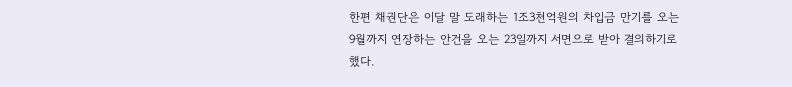한편 채권단은 이달 말 도래하는 1조3천억원의 차입금 만기를 오는 9월까지 연장하는 안건을 오는 23일까지 서면으로 받아 결의하기로 했다.